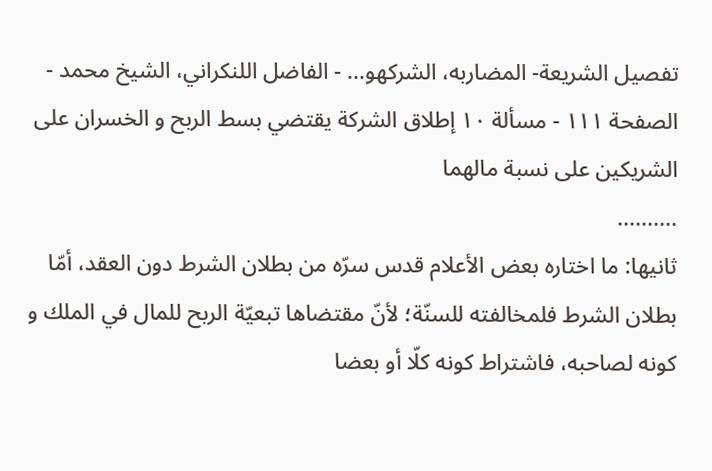تفصيل الشريعة- المضاربه، الشركهو... - الفاضل اللنكراني، الشيخ محمد - الصفحة ١١١ - مسألة ١٠ إطلاق الشركة يقتضي بسط الربح و الخسران على الشريكين على نسبة مالهما
..........
ثانيها: ما اختاره بعض الأعلام قدس سرّه من بطلان الشرط دون العقد، أمّا بطلان الشرط فلمخالفته للسنّة؛ لأنّ مقتضاها تبعيّة الربح للمال في الملك و كونه لصاحبه، فاشتراط كونه كلّا أو بعضا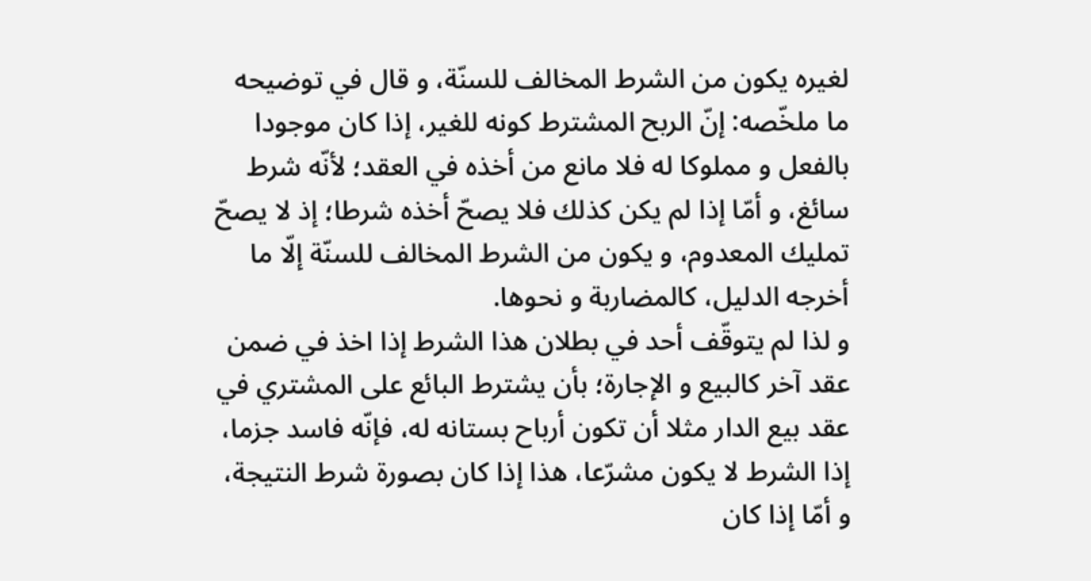لغيره يكون من الشرط المخالف للسنّة، و قال في توضيحه ما ملخّصه: إنّ الربح المشترط كونه للغير، إذا كان موجودا بالفعل و مملوكا له فلا مانع من أخذه في العقد؛ لأنّه شرط سائغ، و أمّا إذا لم يكن كذلك فلا يصحّ أخذه شرطا؛ إذ لا يصحّ تمليك المعدوم، و يكون من الشرط المخالف للسنّة إلّا ما أخرجه الدليل، كالمضاربة و نحوها.
و لذا لم يتوقّف أحد في بطلان هذا الشرط إذا اخذ في ضمن عقد آخر كالبيع و الإجارة؛ بأن يشترط البائع على المشتري في عقد بيع الدار مثلا أن تكون أرباح بستانه له، فإنّه فاسد جزما، إذا الشرط لا يكون مشرّعا، هذا إذا كان بصورة شرط النتيجة، و أمّا إذا كان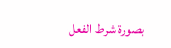بصورة شرط الفعل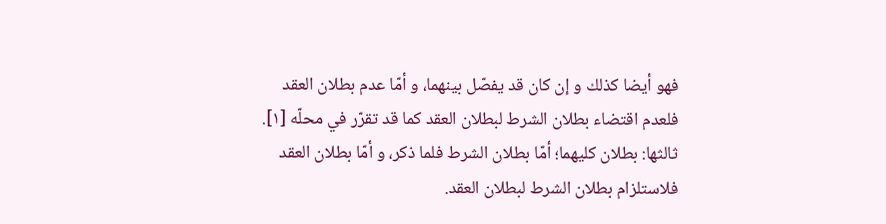فهو أيضا كذلك و إن كان قد يفصّل بينهما، و أمّا عدم بطلان العقد فلعدم اقتضاء بطلان الشرط لبطلان العقد كما قد تقرّر في محلّه [١].
ثالثها: بطلان كليهما؛ أمّا بطلان الشرط فلما ذكر، و أمّا بطلان العقد فلاستلزام بطلان الشرط لبطلان العقد.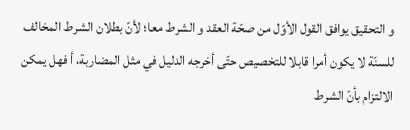و التحقيق يوافق القول الأوّل من صحّة العقد و الشرط معا؛ لأنّ بطلان الشرط المخالف للسنّة لا يكون أمرا قابلا للتخصيص حتّى أخرجه الدليل في مثل المضاربة، أ فهل يمكن الالتزام بأنّ الشرط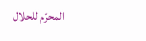المحرّم للحلال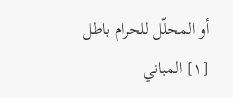أو المحلّل للحرام باطل
[١] المباني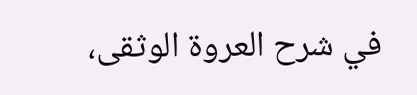في شرح العروة الوثقى،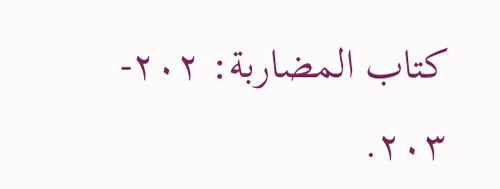كتاب المضاربة: ٢٠٢- ٢٠٣.